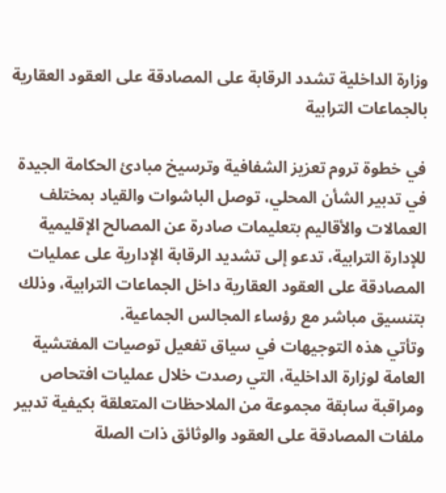وزارة الداخلية تشدد الرقابة على المصادقة على العقود العقارية بالجماعات الترابية

في خطوة تروم تعزيز الشفافية وترسيخ مبادئ الحكامة الجيدة في تدبير الشأن المحلي، توصل الباشوات والقياد بمختلف العمالات والأقاليم بتعليمات صادرة عن المصالح الإقليمية للإدارة الترابية، تدعو إلى تشديد الرقابة الإدارية على عمليات المصادقة على العقود العقارية داخل الجماعات الترابية، وذلك بتنسيق مباشر مع رؤساء المجالس الجماعية.
وتأتي هذه التوجيهات في سياق تفعيل توصيات المفتشية العامة لوزارة الداخلية، التي رصدت خلال عمليات افتحاص ومراقبة سابقة مجموعة من الملاحظات المتعلقة بكيفية تدبير ملفات المصادقة على العقود والوثائق ذات الصلة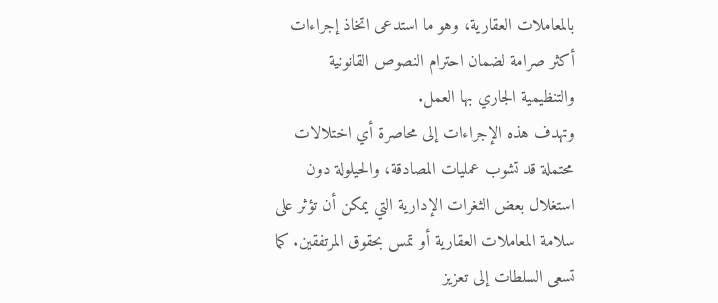بالمعاملات العقارية، وهو ما استدعى اتخاذ إجراءات أكثر صرامة لضمان احترام النصوص القانونية والتنظيمية الجاري بها العمل.
وتهدف هذه الإجراءات إلى محاصرة أي اختلالات محتملة قد تشوب عمليات المصادقة، والحيلولة دون استغلال بعض الثغرات الإدارية التي يمكن أن تؤثر على سلامة المعاملات العقارية أو تمس بحقوق المرتفقين. كما تسعى السلطات إلى تعزيز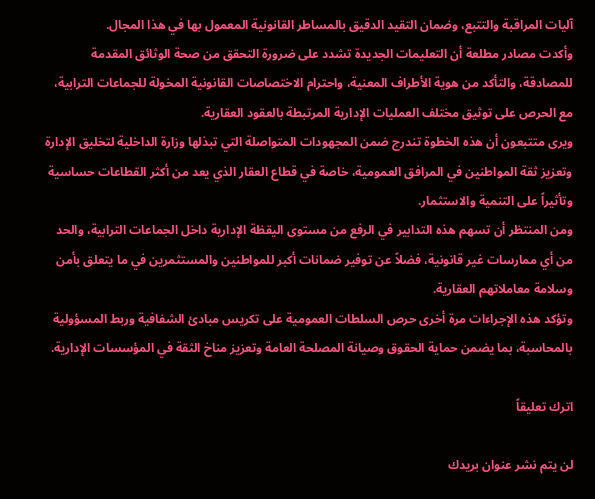آليات المراقبة والتتبع، وضمان التقيد الدقيق بالمساطر القانونية المعمول بها في هذا المجال.
وأكدت مصادر مطلعة أن التعليمات الجديدة تشدد على ضرورة التحقق من صحة الوثائق المقدمة للمصادقة، والتأكد من هوية الأطراف المعنية، واحترام الاختصاصات القانونية المخولة للجماعات الترابية، مع الحرص على توثيق مختلف العمليات الإدارية المرتبطة بالعقود العقارية.
ويرى متتبعون أن هذه الخطوة تندرج ضمن المجهودات المتواصلة التي تبذلها وزارة الداخلية لتخليق الإدارة وتعزيز ثقة المواطنين في المرافق العمومية، خاصة في قطاع العقار الذي يعد من أكثر القطاعات حساسية وتأثيراً على التنمية والاستثمار.
ومن المنتظر أن تسهم هذه التدابير في الرفع من مستوى اليقظة الإدارية داخل الجماعات الترابية، والحد من أي ممارسات غير قانونية، فضلاً عن توفير ضمانات أكبر للمواطنين والمستثمرين في ما يتعلق بأمن وسلامة معاملاتهم العقارية.
وتؤكد هذه الإجراءات مرة أخرى حرص السلطات العمومية على تكريس مبادئ الشفافية وربط المسؤولية بالمحاسبة، بما يضمن حماية الحقوق وصيانة المصلحة العامة وتعزيز مناخ الثقة في المؤسسات الإدارية.

اترك تعليقاً

لن يتم نشر عنوان بريدك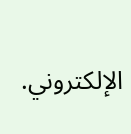الإلكتروني.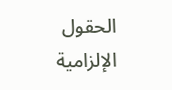الحقول الإلزامية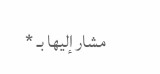مشار إليها بـ *